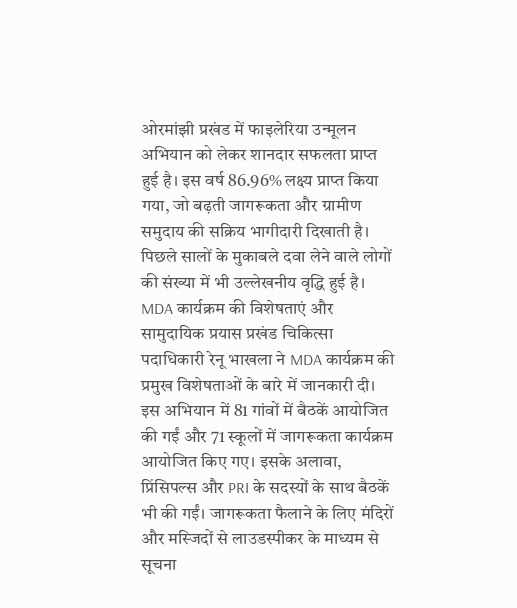ओरमांझी प्रखंड में फाइलेरिया उन्मूलन अभियान को लेकर शानदार सफलता प्राप्त हुई है। इस वर्ष 86.96% लक्ष्य प्राप्त किया गया, जो बढ़ती जागरूकता और ग्रामीण समुदाय की सक्रिय भागीदारी दिखाती है। पिछले सालों के मुकाबले दवा लेने वाले लोगों की संख्या में भी उल्लेखनीय वृद्धि हुई है। MDA कार्यक्रम की विशेषताएं और सामुदायिक प्रयास प्रखंड चिकित्सा पदाधिकारी रेनू भाखला ने MDA कार्यक्रम की प्रमुख विशेषताओं के बारे में जानकारी दी। इस अभियान में 81 गांवों में बैठकें आयोजित की गईं और 71 स्कूलों में जागरूकता कार्यक्रम आयोजित किए गए। इसके अलावा, प्रिंसिपल्स और PRI के सदस्यों के साथ बैठकें भी की गईं। जागरूकता फैलाने के लिए मंदिरों और मस्जिदों से लाउडस्पीकर के माध्यम से सूचना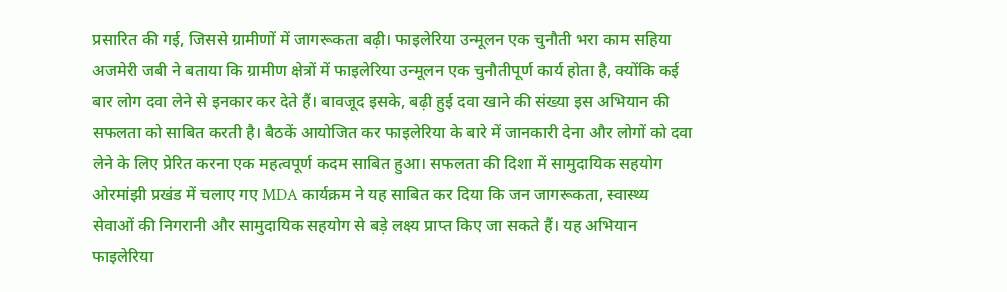प्रसारित की गई, जिससे ग्रामीणों में जागरूकता बढ़ी। फाइलेरिया उन्मूलन एक चुनौती भरा काम सहिया अजमेरी जबी ने बताया कि ग्रामीण क्षेत्रों में फाइलेरिया उन्मूलन एक चुनौतीपूर्ण कार्य होता है, क्योंकि कई बार लोग दवा लेने से इनकार कर देते हैं। बावजूद इसके, बढ़ी हुई दवा खाने की संख्या इस अभियान की सफलता को साबित करती है। बैठकें आयोजित कर फाइलेरिया के बारे में जानकारी देना और लोगों को दवा लेने के लिए प्रेरित करना एक महत्वपूर्ण कदम साबित हुआ। सफलता की दिशा में सामुदायिक सहयोग ओरमांझी प्रखंड में चलाए गए MDA कार्यक्रम ने यह साबित कर दिया कि जन जागरूकता, स्वास्थ्य सेवाओं की निगरानी और सामुदायिक सहयोग से बड़े लक्ष्य प्राप्त किए जा सकते हैं। यह अभियान फाइलेरिया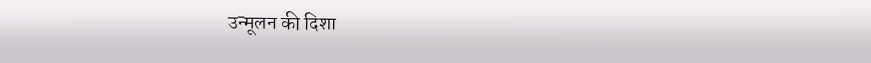उन्मूलन की दिशा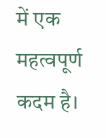में एक महत्वपूर्ण कदम है।